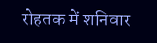रोहतक में शनिवार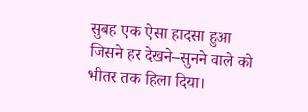सुबह एक ऐसा हादसा हुआ जिसने हर देखने–सुनने वाले को भीतर तक हिला दिया।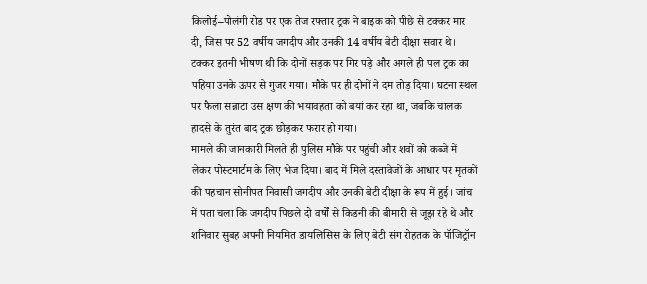किलोई–पोलंगी रोड पर एक तेज रफ्तार ट्रक ने बाइक को पीछे से टक्कर मार दी, जिस पर 52 वर्षीय जगदीप और उनकी 14 वर्षीय बेटी दीक्षा सवार थे। टक्कर इतनी भीषण थी कि दोनों सड़क पर गिर पड़े और अगले ही पल ट्रक का पहिया उनके ऊपर से गुजर गया। मौके पर ही दोनों ने दम तोड़ दिया। घटना स्थल पर फैला सन्नाटा उस क्षण की भयावहता को बयां कर रहा था, जबकि चालक हादसे के तुरंत बाद ट्रक छोड़कर फरार हो गया।
मामले की जानकारी मिलते ही पुलिस मौके पर पहुंची और शवों को कब्जे में लेकर पोस्टमार्टम के लिए भेज दिया। बाद में मिले दस्तावेजों के आधार पर मृतकों की पहचान सोनीपत निवासी जगदीप और उनकी बेटी दीक्षा के रूप में हुई। जांच में पता चला कि जगदीप पिछले दो वर्षों से किडनी की बीमारी से जूझ रहे थे और शनिवार सुबह अपनी नियमित डायलिसिस के लिए बेटी संग रोहतक के पॉजिट्रॉन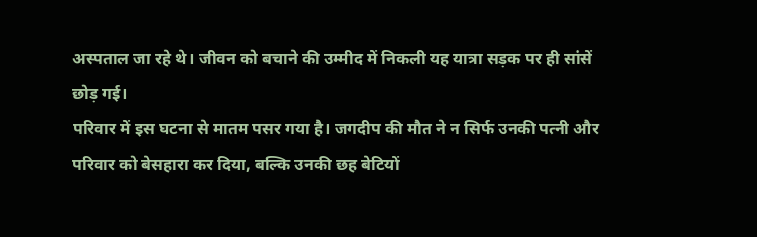अस्पताल जा रहे थे। जीवन को बचाने की उम्मीद में निकली यह यात्रा सड़क पर ही सांसें छोड़ गई।
परिवार में इस घटना से मातम पसर गया है। जगदीप की मौत ने न सिर्फ उनकी पत्नी और परिवार को बेसहारा कर दिया, बल्कि उनकी छह बेटियों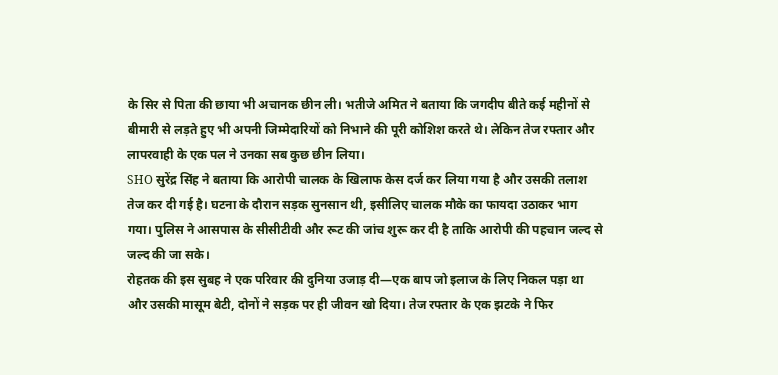के सिर से पिता की छाया भी अचानक छीन ली। भतीजे अमित ने बताया कि जगदीप बीते कई महीनों से बीमारी से लड़ते हुए भी अपनी जिम्मेदारियों को निभाने की पूरी कोशिश करते थे। लेकिन तेज रफ्तार और लापरवाही के एक पल ने उनका सब कुछ छीन लिया।
SHO सुरेंद्र सिंह ने बताया कि आरोपी चालक के खिलाफ केस दर्ज कर लिया गया है और उसकी तलाश तेज कर दी गई है। घटना के दौरान सड़क सुनसान थी, इसीलिए चालक मौके का फायदा उठाकर भाग गया। पुलिस ने आसपास के सीसीटीवी और रूट की जांच शुरू कर दी है ताकि आरोपी की पहचान जल्द से जल्द की जा सके।
रोहतक की इस सुबह ने एक परिवार की दुनिया उजाड़ दी—एक बाप जो इलाज के लिए निकल पड़ा था और उसकी मासूम बेटी, दोनों ने सड़क पर ही जीवन खो दिया। तेज रफ्तार के एक झटके ने फिर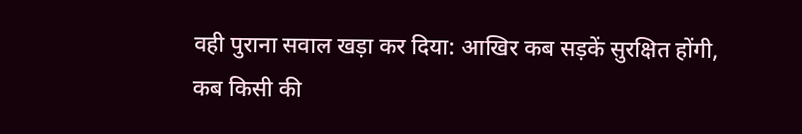वही पुराना सवाल खड़ा कर दिया: आखिर कब सड़कें सुरक्षित होंगी, कब किसी की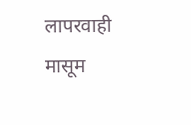लापरवाही मासूम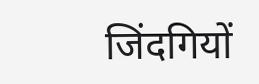जिंदगियों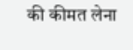की कीमत लेना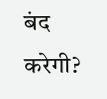बंद करेगी?